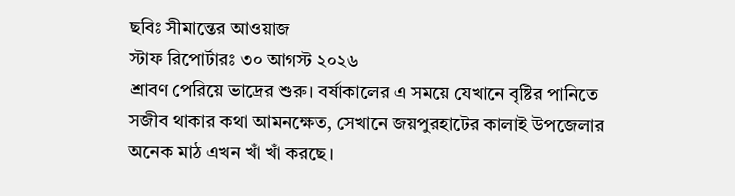ছবিঃ সীমান্তের আওয়াজ
স্টাফ রিপোর্টারঃ ৩০ আগস্ট ২০২৬
শ্রাবণ পেরিয়ে ভাদ্রের শুরু। বর্ষাকালের এ সময়ে যেখানে বৃষ্টির পানিতে সজীব থাকার কথা আমনক্ষেত, সেখানে জয়পুরহাটের কালাই উপজেলার অনেক মাঠ এখন খাঁ খাঁ করছে।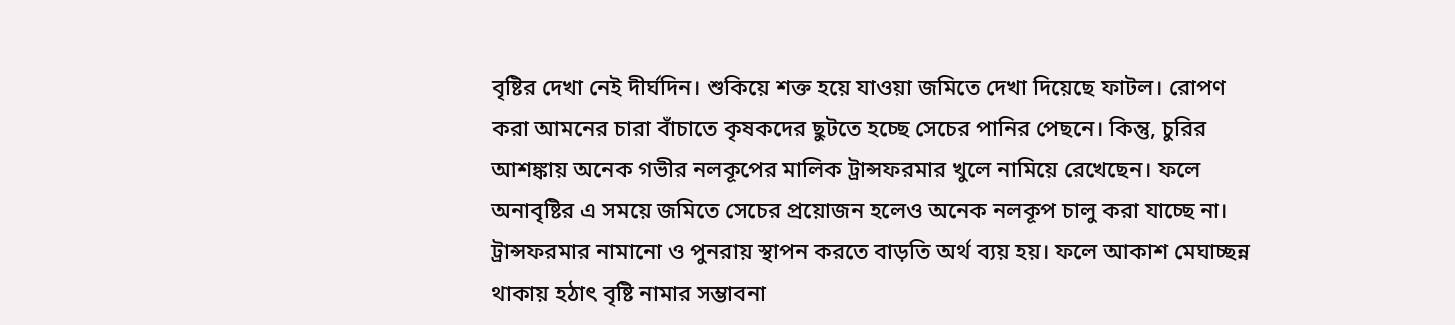বৃষ্টির দেখা নেই দীর্ঘদিন। শুকিয়ে শক্ত হয়ে যাওয়া জমিতে দেখা দিয়েছে ফাটল। রোপণ করা আমনের চারা বাঁচাতে কৃষকদের ছুটতে হচ্ছে সেচের পানির পেছনে। কিন্তু, চুরির আশঙ্কায় অনেক গভীর নলকূপের মালিক ট্রান্সফরমার খুলে নামিয়ে রেখেছেন। ফলে অনাবৃষ্টির এ সময়ে জমিতে সেচের প্রয়োজন হলেও অনেক নলকূপ চালু করা যাচ্ছে না। ট্রান্সফরমার নামানো ও পুনরায় স্থাপন করতে বাড়তি অর্থ ব্যয় হয়। ফলে আকাশ মেঘাচ্ছন্ন থাকায় হঠাৎ বৃষ্টি নামার সম্ভাবনা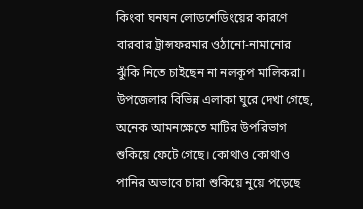কিংবা ঘনঘন লোডশেডিংয়ের কারণে বারবার ট্রান্সফরমার ওঠানো-নামানোর ঝুঁকি নিতে চাইছেন না নলকূপ মালিকরা।
উপজেলার বিভিন্ন এলাকা ঘুরে দেখা গেছে, অনেক আমনক্ষেতে মাটির উপরিভাগ শুকিয়ে ফেটে গেছে। কোথাও কোথাও পানির অভাবে চারা শুকিয়ে নুয়ে পড়েছে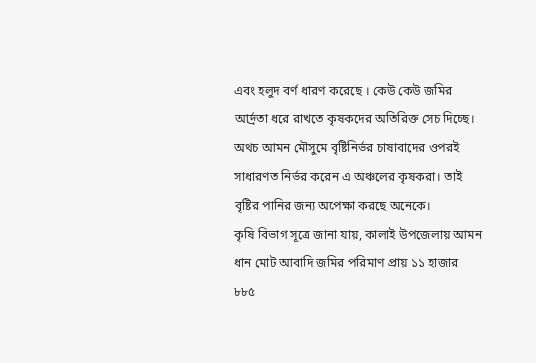এবং হলুদ বর্ণ ধারণ করেছে । কেউ কেউ জমির আর্দ্রতা ধরে রাখতে কৃষকদের অতিরিক্ত সেচ দিচ্ছে। অথচ আমন মৌসুমে বৃষ্টিনির্ভর চাষাবাদের ওপরই সাধারণত নির্ভর করেন এ অঞ্চলের কৃষকরা। তাই বৃষ্টির পানির জন্য অপেক্ষা করছে অনেকে।
কৃষি বিভাগ সূত্রে জানা যায়, কালাই উপজেলায় আমন ধান মোট আবাদি জমির পরিমাণ প্রায় ১১ হাজার ৮৮৫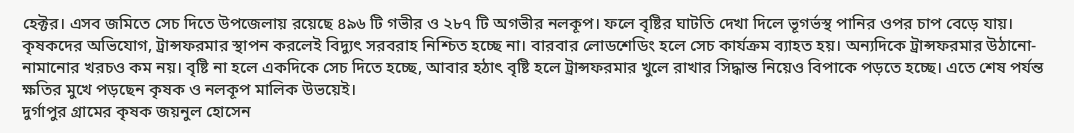হেক্টর। এসব জমিতে সেচ দিতে উপজেলায় রয়েছে ৪৯৬ টি গভীর ও ২৮৭ টি অগভীর নলকূপ। ফলে বৃষ্টির ঘাটতি দেখা দিলে ভূগর্ভস্থ পানির ওপর চাপ বেড়ে যায়।
কৃষকদের অভিযোগ, ট্রান্সফরমার স্থাপন করলেই বিদ্যুৎ সরবরাহ নিশ্চিত হচ্ছে না। বারবার লোডশেডিং হলে সেচ কার্যক্রম ব্যাহত হয়। অন্যদিকে ট্রান্সফরমার উঠানো-নামানোর খরচও কম নয়। বৃষ্টি না হলে একদিকে সেচ দিতে হচ্ছে, আবার হঠাৎ বৃষ্টি হলে ট্রান্সফরমার খুলে রাখার সিদ্ধান্ত নিয়েও বিপাকে পড়তে হচ্ছে। এতে শেষ পর্যন্ত ক্ষতির মুখে পড়ছেন কৃষক ও নলকূপ মালিক উভয়েই।
দুর্গাপুর গ্রামের কৃষক জয়নুল হোসেন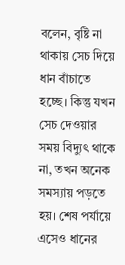বলেন, বৃষ্টি না থাকায় সেচ দিয়ে ধান বাঁচাতে হচ্ছে। কিন্তু যখন সেচ দেওয়ার সময় বিদ্যুৎ থাকে না, তখন অনেক সমস্যায় পড়তে হয়। শেষ পর্যায়ে এসেও ধানের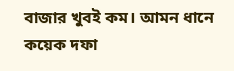বাজার খুবই কম। আমন ধানে কয়েক দফা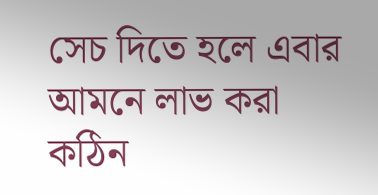সেচ দিতে হলে এবার আমনে লাভ করা কঠিন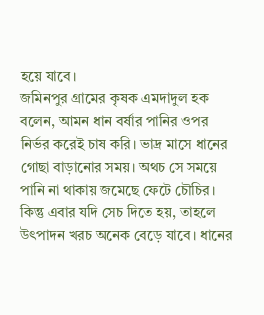হয়ে যাবে।
জমিনপুর গ্রামের কৃষক এমদাদুল হক বলেন, আমন ধান বর্ষার পানির ওপর নির্ভর করেই চাষ করি। ভাদ্র মাসে ধানের গোছা বাড়ানোর সময়। অথচ সে সময়ে পানি না থাকায় জমেছে ফেটে চৌচির। কিন্তু এবার যদি সেচ দিতে হয়, তাহলে উৎপাদন খরচ অনেক বেড়ে যাবে। ধানের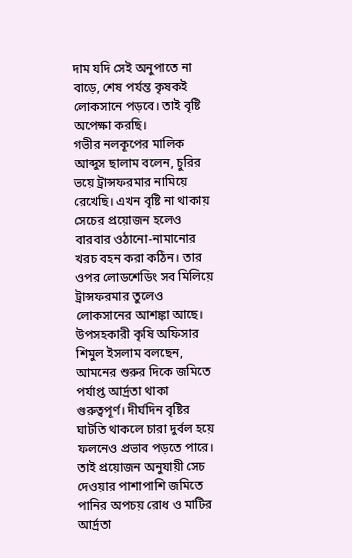দাম যদি সেই অনুপাতে না বাড়ে, শেষ পর্যন্ত কৃষকই লোকসানে পড়বে। তাই বৃষ্টি অপেক্ষা করছি।
গভীর নলকূপের মালিক আব্দুস ছালাম বলেন, চুরির ভয়ে ট্রান্সফরমার নামিয়ে রেখেছি। এখন বৃষ্টি না থাকায় সেচের প্রয়োজন হলেও বারবার ওঠানো-নামানোর খরচ বহন করা কঠিন। তার ওপর লোডশেডিং সব মিলিয়ে ট্রান্সফরমার তুলেও লোকসানের আশঙ্কা আছে।
উপসহকারী কৃষি অফিসার শিমুল ইসলাম বলছেন, আমনের শুরুর দিকে জমিতে পর্যাপ্ত আর্দ্রতা থাকা গুরুত্বপূর্ণ। দীর্ঘদিন বৃষ্টির ঘাটতি থাকলে চারা দুর্বল হয়ে ফলনেও প্রভাব পড়তে পারে। তাই প্রয়োজন অনুযায়ী সেচ দেওয়ার পাশাপাশি জমিতে পানির অপচয় রোধ ও মাটির আর্দ্রতা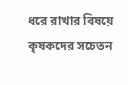ধরে রাখার বিষয়ে কৃষকদের সচেতন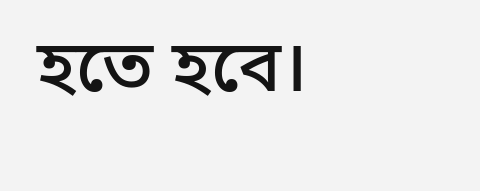হতে হবে।